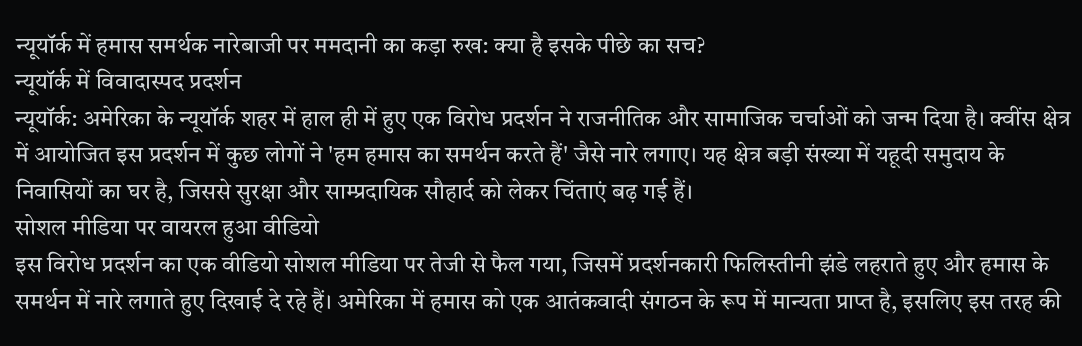न्यूयॉर्क में हमास समर्थक नारेबाजी पर ममदानी का कड़ा रुख: क्या है इसके पीछे का सच?
न्यूयॉर्क में विवादास्पद प्रदर्शन
न्यूयॉर्क: अमेरिका के न्यूयॉर्क शहर में हाल ही में हुए एक विरोध प्रदर्शन ने राजनीतिक और सामाजिक चर्चाओं को जन्म दिया है। क्वींस क्षेत्र में आयोजित इस प्रदर्शन में कुछ लोगों ने 'हम हमास का समर्थन करते हैं' जैसे नारे लगाए। यह क्षेत्र बड़ी संख्या में यहूदी समुदाय के निवासियों का घर है, जिससे सुरक्षा और साम्प्रदायिक सौहार्द को लेकर चिंताएं बढ़ गई हैं।
सोशल मीडिया पर वायरल हुआ वीडियो
इस विरोध प्रदर्शन का एक वीडियो सोशल मीडिया पर तेजी से फैल गया, जिसमें प्रदर्शनकारी फिलिस्तीनी झंडे लहराते हुए और हमास के समर्थन में नारे लगाते हुए दिखाई दे रहे हैं। अमेरिका में हमास को एक आतंकवादी संगठन के रूप में मान्यता प्राप्त है, इसलिए इस तरह की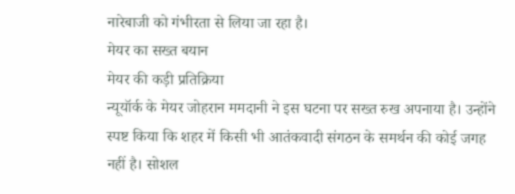नारेबाजी को गंभीरता से लिया जा रहा है।
मेयर का सख्त बयान
मेयर की कड़ी प्रतिक्रिया
न्यूयॉर्क के मेयर जोहरान ममदानी ने इस घटना पर सख्त रुख अपनाया है। उन्होंने स्पष्ट किया कि शहर में किसी भी आतंकवादी संगठन के समर्थन की कोई जगह नहीं है। सोशल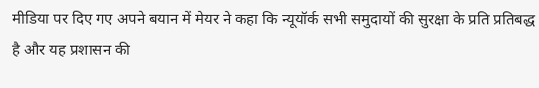मीडिया पर दिए गए अपने बयान में मेयर ने कहा कि न्यूयॉर्क सभी समुदायों की सुरक्षा के प्रति प्रतिबद्ध है और यह प्रशासन की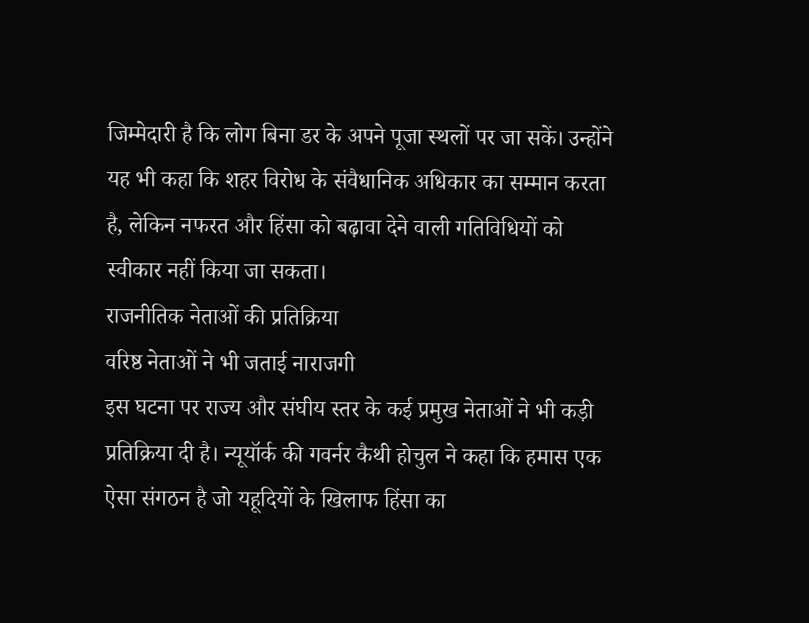जिम्मेदारी है कि लोग बिना डर के अपने पूजा स्थलों पर जा सकें। उन्होंने यह भी कहा कि शहर विरोध के संवैधानिक अधिकार का सम्मान करता है, लेकिन नफरत और हिंसा को बढ़ावा देने वाली गतिविधियों को स्वीकार नहीं किया जा सकता।
राजनीतिक नेताओं की प्रतिक्रिया
वरिष्ठ नेताओं ने भी जताई नाराजगी
इस घटना पर राज्य और संघीय स्तर के कई प्रमुख नेताओं ने भी कड़ी प्रतिक्रिया दी है। न्यूयॉर्क की गवर्नर कैथी होचुल ने कहा कि हमास एक ऐसा संगठन है जो यहूदियों के खिलाफ हिंसा का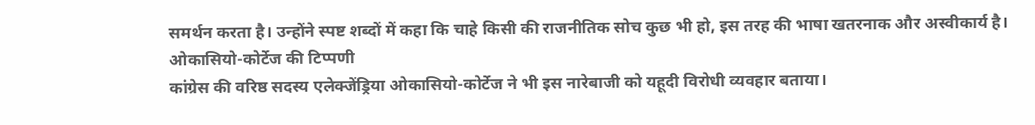समर्थन करता है। उन्होंने स्पष्ट शब्दों में कहा कि चाहे किसी की राजनीतिक सोच कुछ भी हो, इस तरह की भाषा खतरनाक और अस्वीकार्य है।
ओकासियो-कोर्टेज की टिप्पणी
कांग्रेस की वरिष्ठ सदस्य एलेक्जेंड्रिया ओकासियो-कोर्टेज ने भी इस नारेबाजी को यहूदी विरोधी व्यवहार बताया।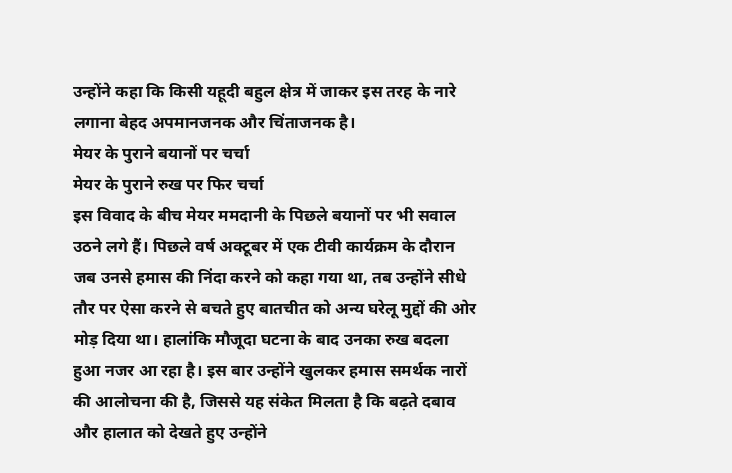उन्होंने कहा कि किसी यहूदी बहुल क्षेत्र में जाकर इस तरह के नारे लगाना बेहद अपमानजनक और चिंताजनक है।
मेयर के पुराने बयानों पर चर्चा
मेयर के पुराने रुख पर फिर चर्चा
इस विवाद के बीच मेयर ममदानी के पिछले बयानों पर भी सवाल उठने लगे हैं। पिछले वर्ष अक्टूबर में एक टीवी कार्यक्रम के दौरान जब उनसे हमास की निंदा करने को कहा गया था, तब उन्होंने सीधे तौर पर ऐसा करने से बचते हुए बातचीत को अन्य घरेलू मुद्दों की ओर मोड़ दिया था। हालांकि मौजूदा घटना के बाद उनका रुख बदला हुआ नजर आ रहा है। इस बार उन्होंने खुलकर हमास समर्थक नारों की आलोचना की है, जिससे यह संकेत मिलता है कि बढ़ते दबाव और हालात को देखते हुए उन्होंने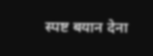स्पष्ट बयान देना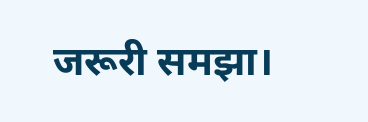जरूरी समझा।